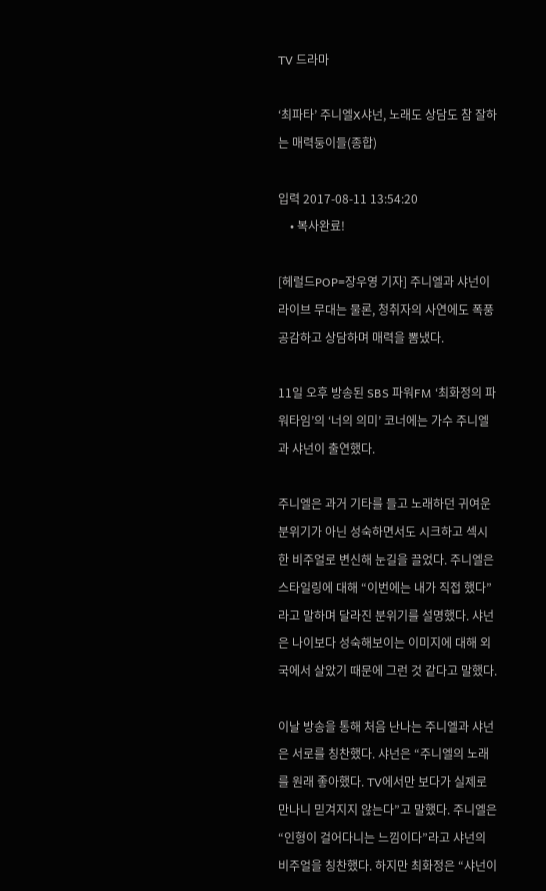TV 드라마

‘최파타’ 주니엘X샤넌, 노래도 상담도 참 잘하는 매력둥이들(종합)

입력 2017-08-11 13:54:20
    • 복사완료!

[헤럴드POP=장우영 기자] 주니엘과 샤넌이 라이브 무대는 물론, 청취자의 사연에도 폭풍 공감하고 상담하며 매력을 뽐냈다.

11일 오후 방송된 SBS 파워FM ‘최화정의 파워타임’의 ‘너의 의미’ 코너에는 가수 주니엘과 샤넌이 출연했다.

주니엘은 과거 기타를 들고 노래하던 귀여운 분위기가 아닌 성숙하면서도 시크하고 섹시한 비주얼로 변신해 눈길을 끌었다. 주니엘은 스타일링에 대해 “이번에는 내가 직접 했다”라고 말하며 달라진 분위기를 설명했다. 샤넌은 나이보다 성숙해보이는 이미지에 대해 외국에서 살았기 때문에 그런 것 같다고 말했다.

이날 방송을 통해 처음 난나는 주니엘과 샤넌은 서로를 칭찬했다. 샤넌은 “주니엘의 노래를 원래 좋아했다. TV에서만 보다가 실제로 만나니 믿겨지지 않는다”고 말했다. 주니엘은 “인형이 걸어다니는 느낌이다”라고 샤넌의 비주얼을 칭찬했다. 하지만 최화정은 “샤넌이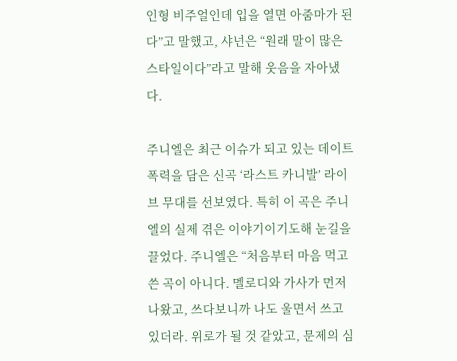인형 비주얼인데 입을 열면 아줌마가 된다”고 말했고, 샤넌은 “원래 말이 많은 스타일이다”라고 말해 웃음을 자아냈다.

주니엘은 최근 이슈가 되고 있는 데이트 폭력을 담은 신곡 ‘라스트 카니발’ 라이브 무대를 선보였다. 특히 이 곡은 주니엘의 실제 겪은 이야기이기도해 눈길을 끌었다. 주니엘은 “처음부터 마음 먹고 쓴 곡이 아니다. 멜로디와 가사가 먼저 나왔고, 쓰다보니까 나도 울면서 쓰고 있더라. 위로가 될 것 같았고, 문제의 심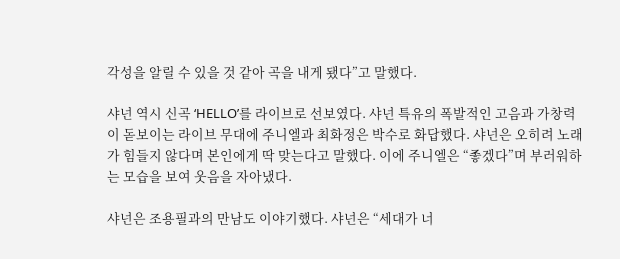각성을 알릴 수 있을 것 같아 곡을 내게 됐다”고 말했다.

샤넌 역시 신곡 ‘HELLO’를 라이브로 선보였다. 샤넌 특유의 폭발적인 고음과 가창력이 돋보이는 라이브 무대에 주니엘과 최화정은 박수로 화답했다. 샤넌은 오히려 노래가 힘들지 않다며 본인에게 딱 맞는다고 말했다. 이에 주니엘은 “좋겠다”며 부러워하는 모습을 보여 웃음을 자아냈다.

샤넌은 조용필과의 만남도 이야기했다. 샤넌은 “세대가 너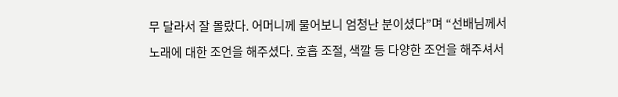무 달라서 잘 몰랐다. 어머니께 물어보니 엄청난 분이셨다”며 “선배님께서 노래에 대한 조언을 해주셨다. 호흡 조절, 색깔 등 다양한 조언을 해주셔서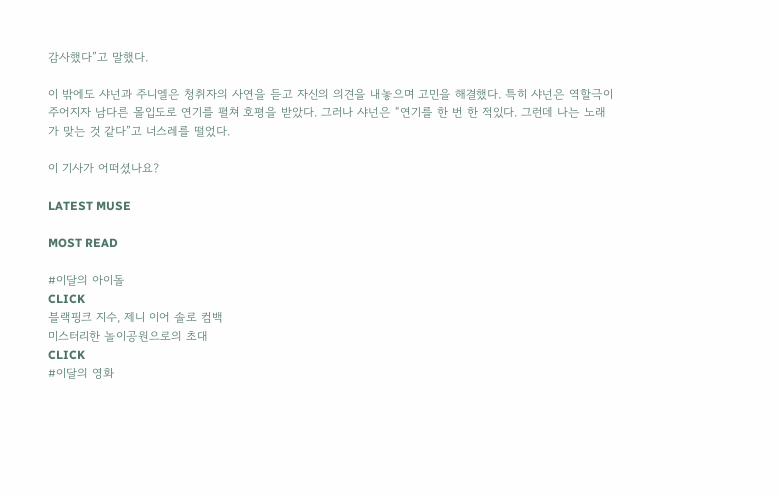감사했다”고 말했다.

이 밖에도 샤넌과 주니엘은 청취자의 사연을 듣고 자신의 의견을 내놓으며 고민을 해결했다. 특히 샤넌은 역할극이 주어지자 남다른 몰입도로 연기를 펼쳐 호평을 받았다. 그러나 샤넌은 “연기를 한 번 한 적있다. 그런데 나는 노래가 맞는 것 같다”고 너스레를 떨었다.

이 기사가 어떠셨나요?

LATEST MUSE

MOST READ

#이달의 아이돌
CLICK
블랙핑크 지수, 제니 이어 솔로 컴백
미스터리한 놀이공원으로의 초대
CLICK
#이달의 영화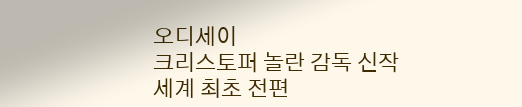오디세이
크리스토퍼 놀란 감독 신작
세계 최초 전편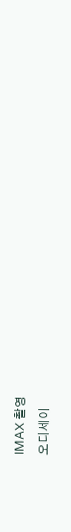IMAX 촬영
오디세이